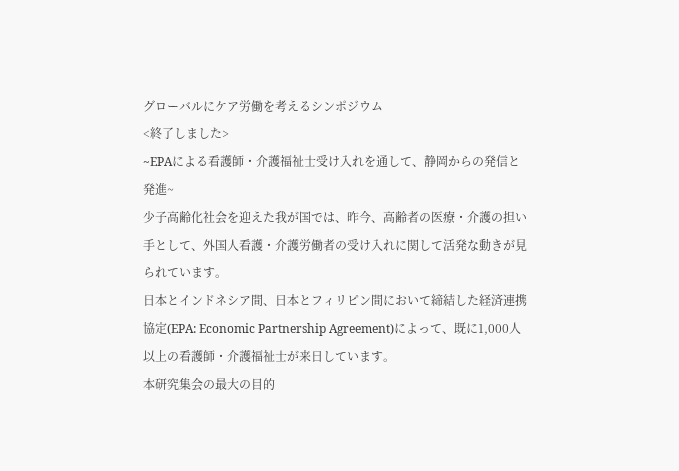グローバルにケア労働を考えるシンポジウム
<終了しました>
~EPAによる看護師・介護福祉士受け入れを通して、静岡からの発信と発進~
少子高齢化社会を迎えた我が国では、昨今、高齢者の医療・介護の担い手として、外国人看護・介護労働者の受け入れに関して活発な動きが見られています。
日本とインドネシア間、日本とフィリピン間において締結した経済連携協定(EPA: Economic Partnership Agreement)によって、既に1,000人以上の看護師・介護福祉士が来日しています。
本研究集会の最大の目的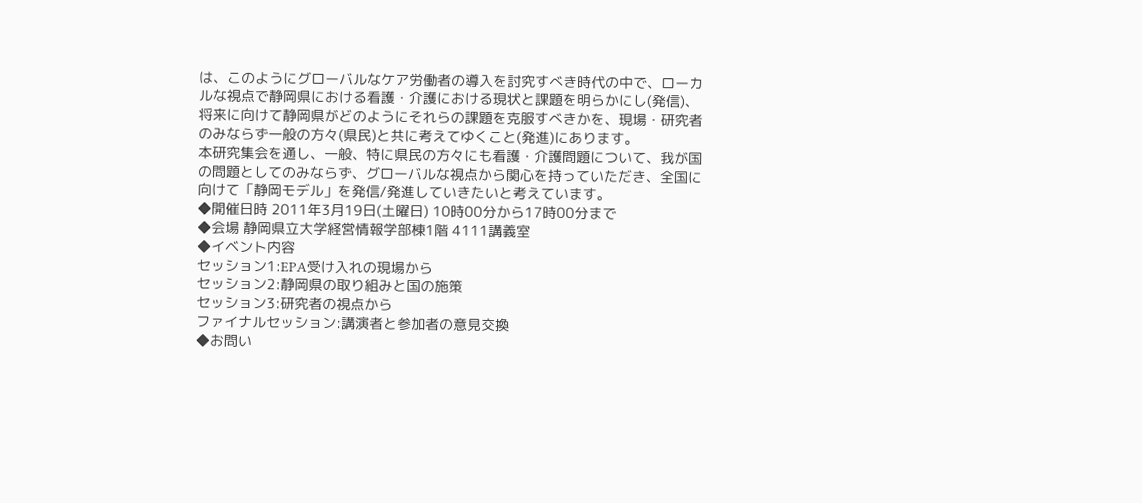は、このようにグローバルなケア労働者の導入を討究すべき時代の中で、ローカルな視点で静岡県における看護・介護における現状と課題を明らかにし(発信)、将来に向けて静岡県がどのようにそれらの課題を克服すべきかを、現場・研究者のみならず一般の方々(県民)と共に考えてゆくこと(発進)にあります。
本研究集会を通し、一般、特に県民の方々にも看護・介護問題について、我が国の問題としてのみならず、グローバルな視点から関心を持っていただき、全国に向けて「静岡モデル」を発信/発進していきたいと考えています。
◆開催日時 2011年3月19日(土曜日) 10時00分から17時00分まで
◆会場 静岡県立大学経営情報学部棟1階 4111講義室
◆イベント内容
セッション1:EPA受け入れの現場から
セッション2:静岡県の取り組みと国の施策
セッション3:研究者の視点から
ファイナルセッション:講演者と参加者の意見交換
◆お問い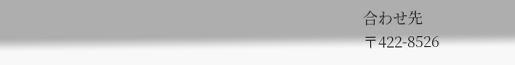合わせ先
〒422-8526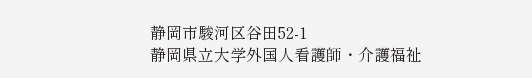静岡市駿河区谷田52-1
静岡県立大学外国人看護師・介護福祉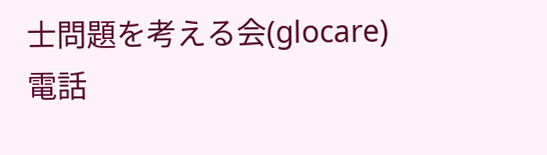士問題を考える会(glocare)
電話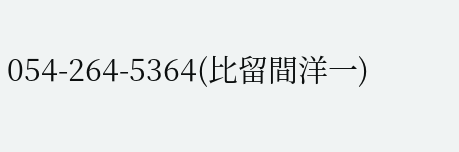054-264-5364(比留間洋一)